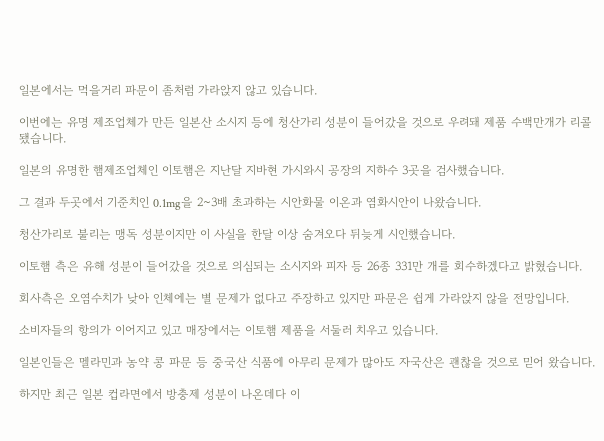일본에서는 먹을거리 파문이 좀처럼 가라앉지 않고 있습니다.

이번에는 유명 제조업체가 만든 일본산 소시지 등에 청산가리 성분이 들어갔을 것으로 우려돼 제품 수백만개가 리콜됐습니다.

일본의 유명한 햄제조업체인 이토햄은 지난달 지바현 가시와시 공장의 지하수 3곳을 검사했습니다.

그 결과 두곳에서 기준치인 0.1mg을 2~3배 초과하는 시안화물 이온과 염화시안이 나왔습니다.

청산가리로 불리는 맹독 성분이지만 이 사실을 한달 이상 숨겨오다 뒤늦게 시인했습니다.

이토햄 측은 유해 성분이 들어갔을 것으로 의심되는 소시지와 피자 등 26종 331만 개를 회수하겠다고 밝혔습니다.

회사측은 오염수치가 낮아 인체에는 별 문제가 없다고 주장하고 있지만 파문은 쉽게 가라앉지 않을 전망입니다.

소비자들의 항의가 이어지고 있고 매장에서는 이토햄 제품을 서둘러 치우고 있습니다.

일본인들은 멜라민과 농약 콩 파문 등 중국산 식품에 아무리 문제가 많아도 자국산은 괜찮을 것으로 믿어 왔습니다.

하지만 최근 일본 컵라면에서 방충제 성분이 나온데다 이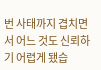번 사태까지 겹치면서 어느 것도 신뢰하기 어렵게 됐습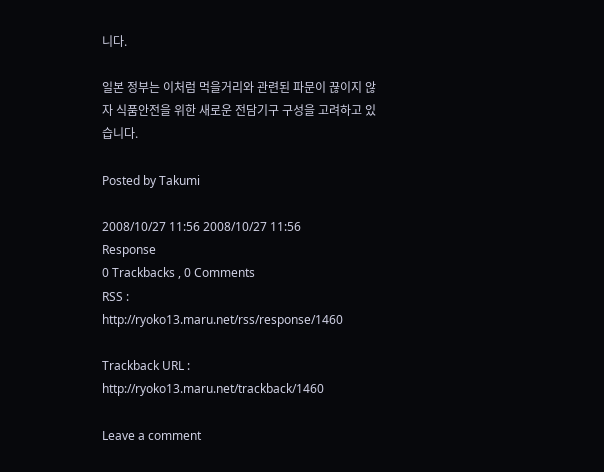니다.

일본 정부는 이처럼 먹을거리와 관련된 파문이 끊이지 않자 식품안전을 위한 새로운 전담기구 구성을 고려하고 있습니다.

Posted by Takumi

2008/10/27 11:56 2008/10/27 11:56
Response
0 Trackbacks , 0 Comments
RSS :
http://ryoko13.maru.net/rss/response/1460

Trackback URL : http://ryoko13.maru.net/trackback/1460

Leave a comment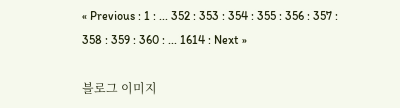« Previous : 1 : ... 352 : 353 : 354 : 355 : 356 : 357 : 358 : 359 : 360 : ... 1614 : Next »

블로그 이미지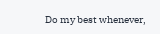Do my best whenever,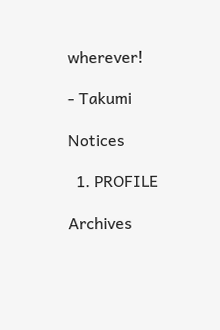wherever!

- Takumi

Notices

  1. PROFILE

Archives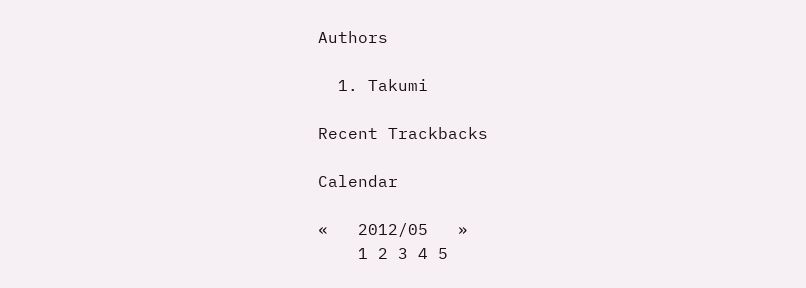Authors

  1. Takumi

Recent Trackbacks

Calendar

«   2012/05   »
    1 2 3 4 5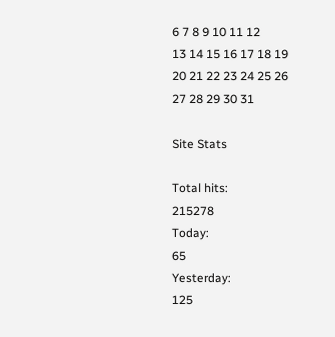6 7 8 9 10 11 12
13 14 15 16 17 18 19
20 21 22 23 24 25 26
27 28 29 30 31

Site Stats

Total hits:
215278
Today:
65
Yesterday:
125